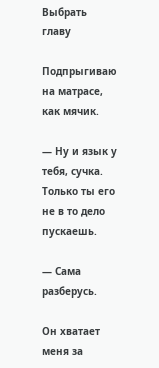Выбрать главу

Подпрыгиваю на матрасе, как мячик.

— Ну и язык у тебя, сучка. Только ты его не в то дело пускаешь.

— Сама разберусь.

Он хватает меня за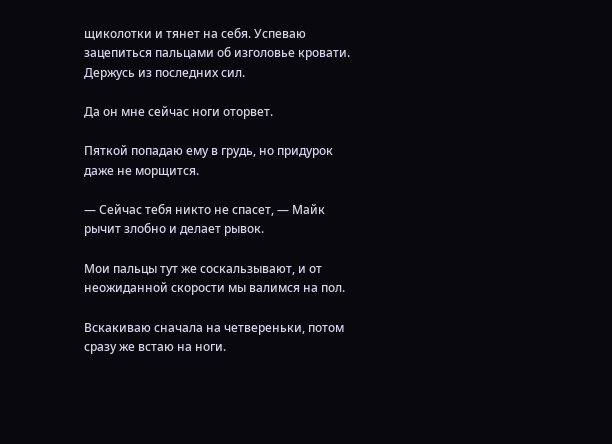щиколотки и тянет на себя. Успеваю зацепиться пальцами об изголовье кровати. Держусь из последних сил.

Да он мне сейчас ноги оторвет.

Пяткой попадаю ему в грудь, но придурок даже не морщится.

— Сейчас тебя никто не спасет, — Майк рычит злобно и делает рывок.

Мои пальцы тут же соскальзывают, и от неожиданной скорости мы валимся на пол.

Вскакиваю сначала на четвереньки, потом сразу же встаю на ноги.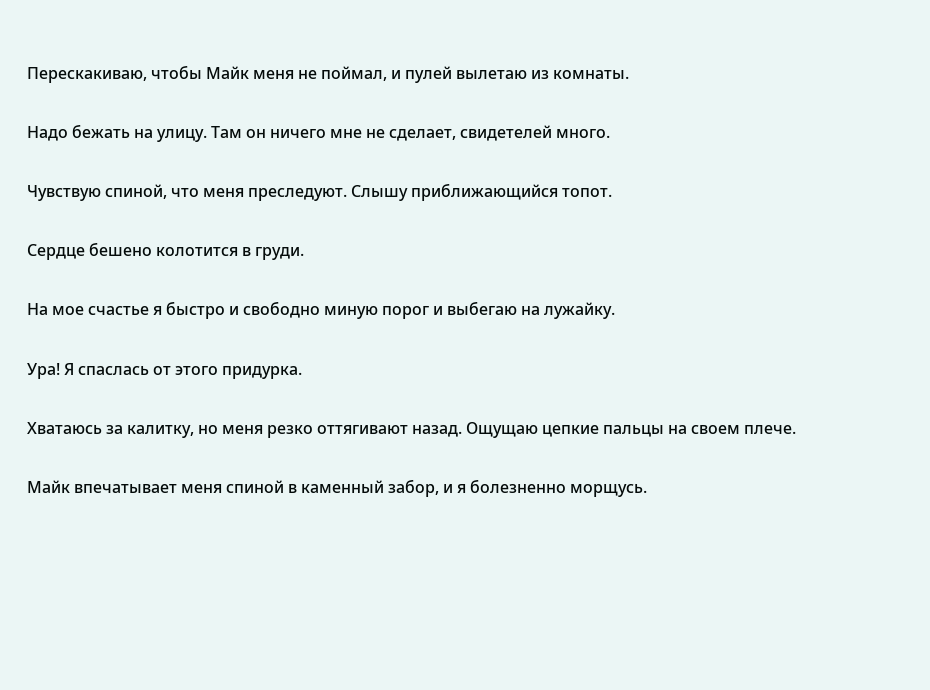Перескакиваю, чтобы Майк меня не поймал, и пулей вылетаю из комнаты.

Надо бежать на улицу. Там он ничего мне не сделает, свидетелей много.

Чувствую спиной, что меня преследуют. Слышу приближающийся топот.

Сердце бешено колотится в груди.

На мое счастье я быстро и свободно миную порог и выбегаю на лужайку.

Ура! Я спаслась от этого придурка.

Хватаюсь за калитку, но меня резко оттягивают назад. Ощущаю цепкие пальцы на своем плече.

Майк впечатывает меня спиной в каменный забор, и я болезненно морщусь.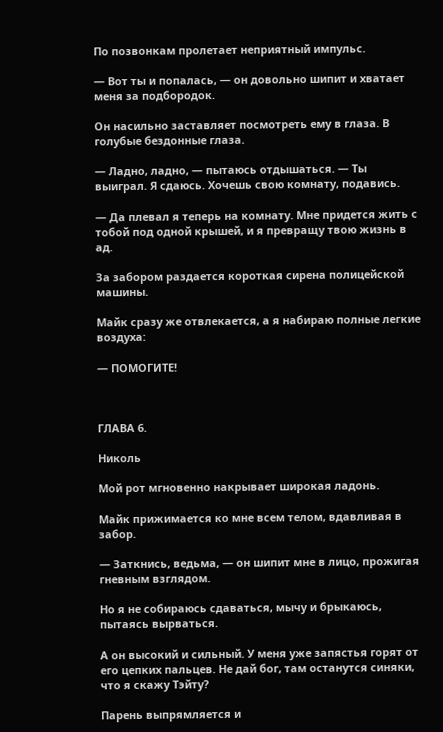По позвонкам пролетает неприятный импульс.

— Вот ты и попалась, — он довольно шипит и хватает меня за подбородок.

Он насильно заставляет посмотреть ему в глаза. В голубые бездонные глаза.

— Ладно, ладно, — пытаюсь отдышаться. — Ты выиграл. Я сдаюсь. Хочешь свою комнату, подавись.

— Да плевал я теперь на комнату. Мне придется жить с тобой под одной крышей, и я превращу твою жизнь в ад.

За забором раздается короткая сирена полицейской машины.

Майк сразу же отвлекается, а я набираю полные легкие воздуха:

— ПОМОГИТЕ!



ГЛАВА 6.

Николь

Мой рот мгновенно накрывает широкая ладонь.

Майк прижимается ко мне всем телом, вдавливая в забор.

— Заткнись, ведьма, — он шипит мне в лицо, прожигая гневным взглядом.

Но я не собираюсь сдаваться, мычу и брыкаюсь, пытаясь вырваться.

А он высокий и сильный. У меня уже запястья горят от его цепких пальцев. Не дай бог, там останутся синяки, что я скажу Тэйту?

Парень выпрямляется и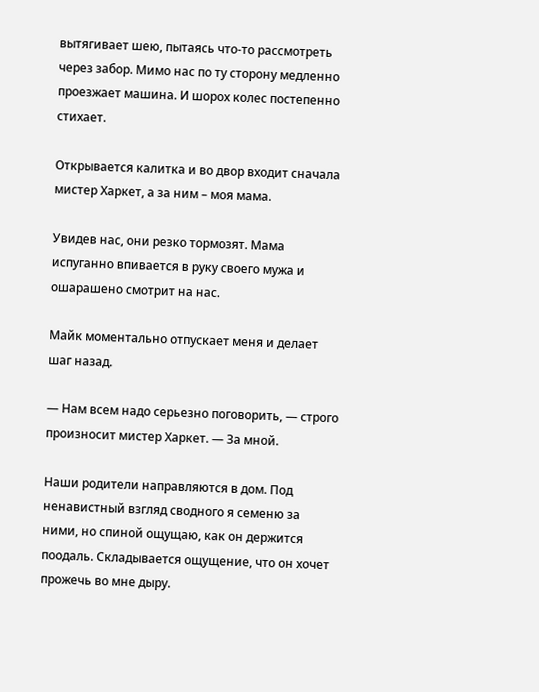вытягивает шею, пытаясь что-то рассмотреть через забор. Мимо нас по ту сторону медленно проезжает машина. И шорох колес постепенно стихает.

Открывается калитка и во двор входит сначала мистер Харкет, а за ним – моя мама.

Увидев нас, они резко тормозят. Мама испуганно впивается в руку своего мужа и ошарашено смотрит на нас.

Майк моментально отпускает меня и делает шаг назад.

— Нам всем надо серьезно поговорить, — строго произносит мистер Харкет. — За мной.

Наши родители направляются в дом. Под ненавистный взгляд сводного я семеню за ними, но спиной ощущаю, как он держится поодаль. Складывается ощущение, что он хочет прожечь во мне дыру.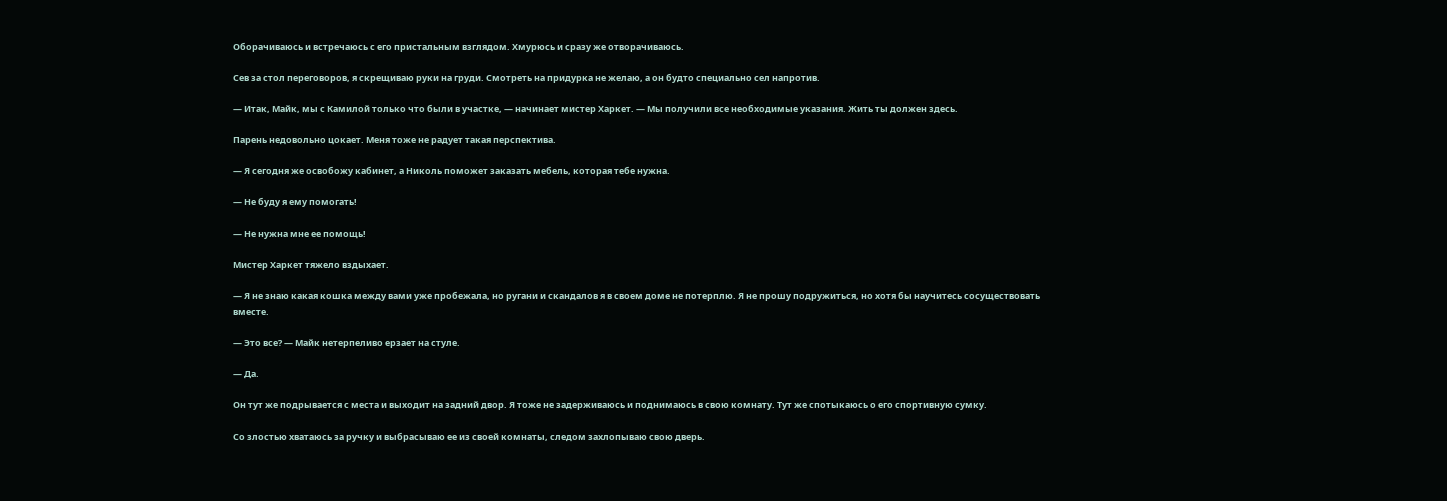Оборачиваюсь и встречаюсь с его пристальным взглядом. Хмурюсь и сразу же отворачиваюсь.

Сев за стол переговоров, я скрещиваю руки на груди. Смотреть на придурка не желаю, а он будто специально сел напротив.

— Итак, Майк, мы с Камилой только что были в участке, — начинает мистер Харкет. — Мы получили все необходимые указания. Жить ты должен здесь.

Парень недовольно цокает. Меня тоже не радует такая перспектива.

— Я сегодня же освобожу кабинет, а Николь поможет заказать мебель, которая тебе нужна.

— Не буду я ему помогать!

— Не нужна мне ее помощь!

Мистер Харкет тяжело вздыхает.

— Я не знаю какая кошка между вами уже пробежала, но ругани и скандалов я в своем доме не потерплю. Я не прошу подружиться, но хотя бы научитесь сосуществовать вместе.

— Это все? — Майк нетерпеливо ерзает на стуле.

— Да.

Он тут же подрывается с места и выходит на задний двор. Я тоже не задерживаюсь и поднимаюсь в свою комнату. Тут же спотыкаюсь о его спортивную сумку.

Со злостью хватаюсь за ручку и выбрасываю ее из своей комнаты, следом захлопываю свою дверь.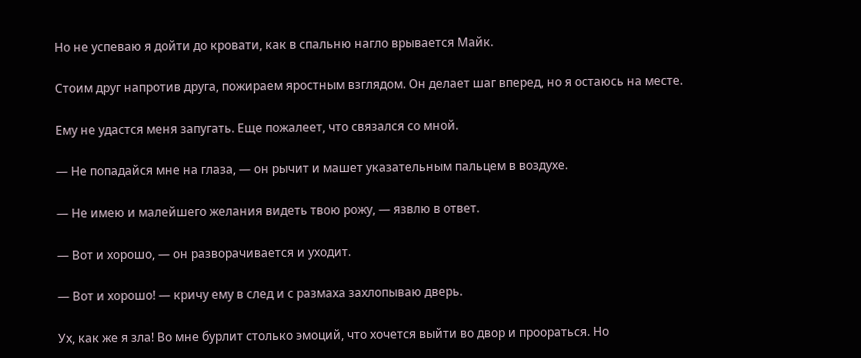Но не успеваю я дойти до кровати, как в спальню нагло врывается Майк.

Стоим друг напротив друга, пожираем яростным взглядом. Он делает шаг вперед, но я остаюсь на месте.

Ему не удастся меня запугать. Еще пожалеет, что связался со мной.

— Не попадайся мне на глаза, — он рычит и машет указательным пальцем в воздухе.

— Не имею и малейшего желания видеть твою рожу, — язвлю в ответ.

— Вот и хорошо, — он разворачивается и уходит.

— Вот и хорошо! — кричу ему в след и с размаха захлопываю дверь.

Ух, как же я зла! Во мне бурлит столько эмоций, что хочется выйти во двор и проораться. Но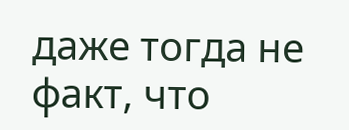даже тогда не факт, что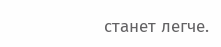станет легче.